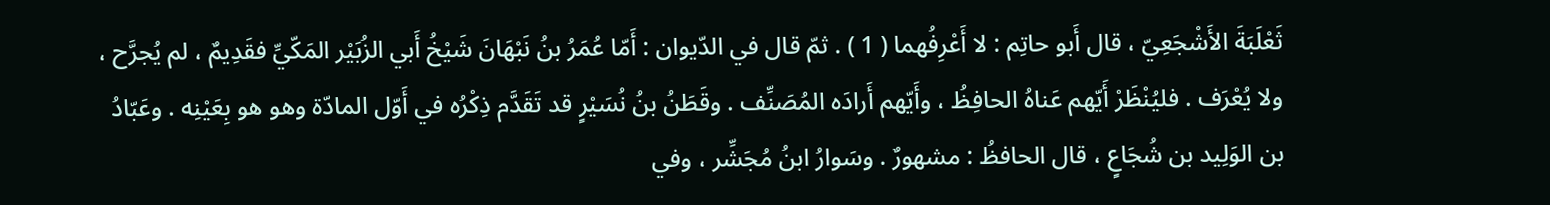ثَعْلَبَةَ الأَشْجَعِيّ ، قال أَبو حاتِم : لا أَعْرِفُهما ( 1 ) . ثمّ قال في الدّيوان : أَمّا عُمَرُ بنُ نَبْهَانَ شَيْخُ أَبي الزُبَيْر المَكّيِّ فقَدِيمٌ ، لم يُجرَّح ، ولا يُعْرَف . فليُنْظَرْ أَيّهم عَناهُ الحافِظُ ، وأَيّهم أَرادَه المُصَنِّف . وقَطَنُ بنُ نُسَيْرٍ قد تَقَدَّم ذِكْرُه في أَوّل المادّة وهو هو بِعَيْنِه . وعَبّادُ بن الوَلِيد بن شُجَاعٍ ، قال الحافظُ : مشهورٌ . وسَوارُ ابنُ مُجَشِّر ، وفي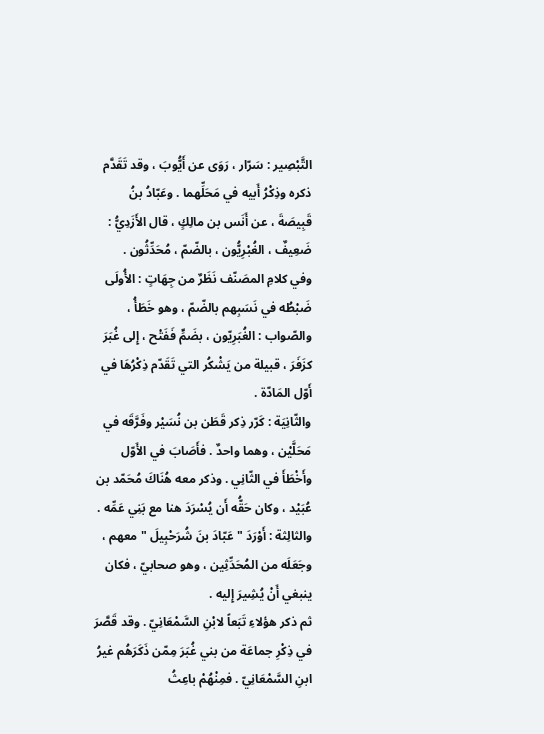التَّبْصِير : سَرّار ، رَوَى عن أَيُّوبَ ، وقد تَقَدَّم ذكره وذِكْرُ أَبيه في مَحَلِّهما . وعَبّادُ بنُ قَبِيصَةَ ، عن أَنَس بن مالِكٍ ، قال الأَزَدِيُّ : ضَعِيفٌ ، الغُبْرِيُّون ، بالضّمّ ، مُحَدِّثُون .
وفي كلامِ المصَنّف نَظَرٌ من جِهَاتٍ : الأُولَى ضَبْطُه في نَسَبِهم بالضّمّ ، وهو خَطَأُ ، والصّواب : الغُبَرِيّون ، بضَمٍّ فَفَتْح ، إِلى غُبَرَ كزَفَرَ ، قبيلة من يَشْكُر التي تَقَدّم ذِكْرُهَا في أَوّل المَادّة .
والثّانِيَة : كَرّر ذِكر قَطَن بن نُسَيْر وفَرَّقَه في مَحَلَّيْن ، وهما واحدٌ . فأَصَابَ في الأَوّل وأَخْطَأَ في الثّانِي . وذكر معه هُنَاكَ مُحَمّد بن عُبَيْد ، وكان حَقُّه أَن يُسْرَدَ هنا مع بَنِي عَمِّه .
والثالِثة : أَوْرَدَ " عَبّادَ بنَ شُرَحْبِيلَ " معهم ، وجَعَلَه من المُحَدِّثِين ، وهو صحابيّ ، فكان ينبغي أَنْ يُشِيرَ إِليه .
ثم ذكر هؤلاءِ تَبَعاً لابْنِ السَّمْعَانِيّ . وقد قَصَّرَ في ذِكْرِ جماعَة من بني غُبَرَ مِمّن ذَكَرَهُم غيرُ ابنِ السَّمْعَانِيّ . فمِنْهُمْ باعِثُ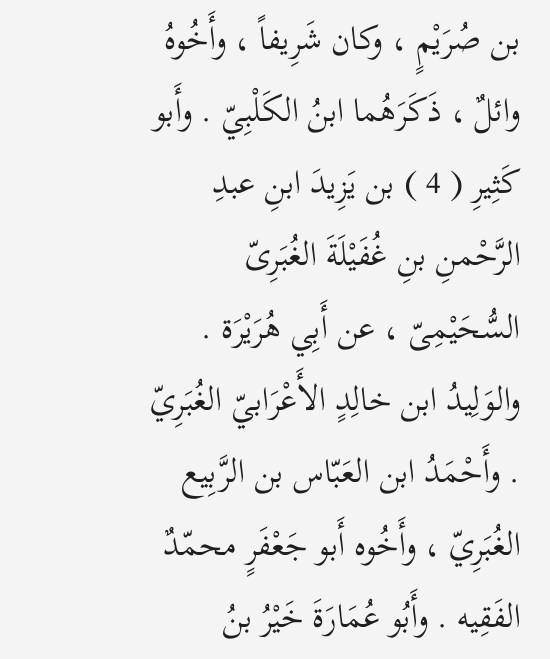بن صُرَيْمٍ ، وكان شَرِيفاً ، وأَخُوهُ وائلٌ ، ذَكَرَهُما ابنُ الكَلْبِيّ . وأَبو كَثِيرِ ( 4 ) بن يَزِيدَ ابنِ عبدِ الرَّحْمنِ بنِ غُفَيْلَةَ الغُبَرِىّ السُّحَيْمِىّ ، عن أَبِي هُرَيْرَة . والوَلِيدُ ابن خالِدٍ الأَعْرَابيّ الغُبَرِيّ . وأَحْمَدُ ابن العَبّاس بن الرَّبِيع الغُبَرِيّ ، وأَخُوه أَبو جَعْفَرٍ محمّدٌ الفَقِيه . وأَبُو عُمَارَةَ خَيْرُ بنُ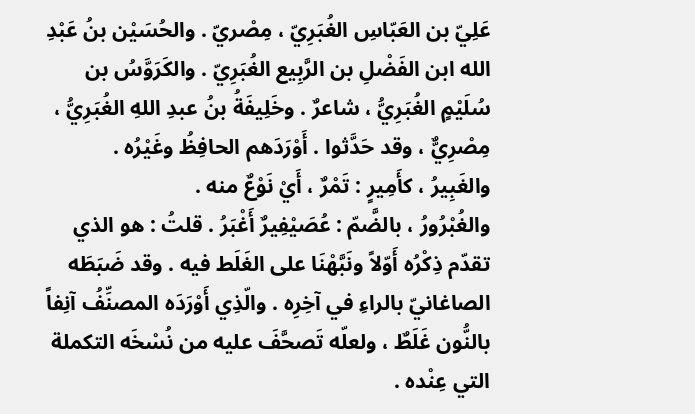عَلِيّ بن العَبّاسِ الغُبَرِيّ ، مِصْريّ . والحُسَيْن بنُ عَبْدِ الله ابن الفَضْلِ بن الرَّبِيع الغُبَرِيّ . والكَرَوَّسُ بن سُلَيْمٍ الغُبَرِيُّ ، شاعرٌ . وخَلِيفَةُ بنُ عبدِ اللهِ الغُبَرِيُّ ، مِصْرِيٌّ ، وقد حَدَّثوا . أَوْرَدَهم الحافِظُ وغَيْرُه .
والغَبِيرُ ، كأَمِيرٍ : تَمْرٌ ، أَيْ نَوْعٌ منه .
والغُبْرُورُ ، بالضَّمّ : عُصَيْفِيرٌ أَغْبَرُ . قلتُ : هو الذي تقدّم ذِكْرُه أَوّلاً ونَبَّهْنَا على الغَلَط فيه . وقد ضَبَطَه الصاغانيّ بالراءِ في آخِرِه . والّذِي أَوْرَدَه المصنِّفُ آنِفاً بالنُّون غَلَطٌ ، ولعلّه تَصحَّفَ عليه من نُسْخَه التكملة التي عِنْده .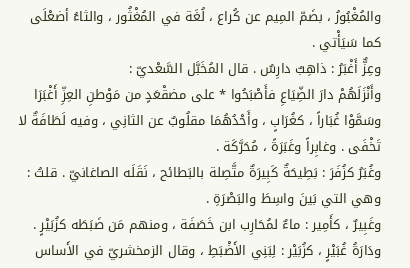والمُغْبُورُ ، بضَمّ المِيم عن كُراع ، لُغَة في المُغْثُور ، والثاءُ أضعْلَى كما سَيَأْتي .
وعِزٌّ أَغْبَرُ : ذاهِبٌ دارِسٌ . قال المُخَبَّل السَّعْديّ :
وأَنْزَلَهُمْ دارَ الضِّيَاعِ فأَصْبَحُوا * على مضقْعَدٍ من مَوْطنِ العِزِّ أَغْبَرَا
وسَمَّوْا غُبَاراً ، كغُرَابٍ ، وأَحْدُهُمَا مقلُوبٌ عن الثانِي ، وفيه لَطَافَةٌ لا تَخْفَى . وغابِراً وغَبَرَةً ، مُحَرَّكَة .
وغُبَرُ كزُفَرَ : بَطِيحَةٌ كَبِيرَةٌ متَّصِلة بالبَطائح ، نَقَلَه الصاغانيّ . قلتُ : وهي التي بَينَ واسِطَ والبَصْرَةِ .
وغَبِيرٌ ، كأَمِير : ماءٌ لمُحَارِب ابن خَصَفَة ، ومنهم مَن ضَبَطَه كزُبَيْرٍ . ودَارَةُ غُبَيْرٍ ، كزُبَيْر : لِبَنِي الأَضْبَطِ ، وقال الزمخشريّ في الأَساس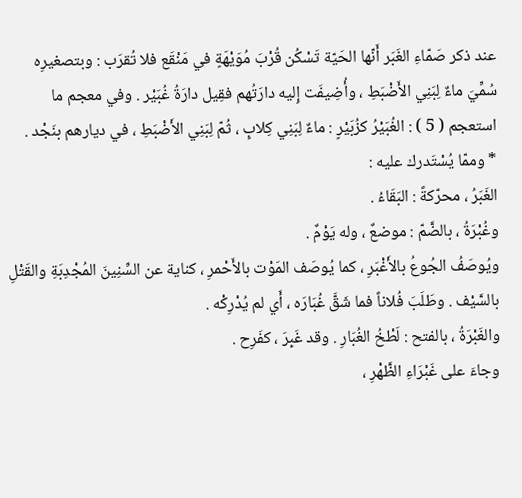عند ذكر صَمّاءِ الغَبَر أَنّها الحَيّة تَسْكُن قُرْبَ مُوَيْهَةٍ في مَنْقَع فلا تُقرَب : وبتصغيرِه سُمِّيَ ماءٌ لِبَنِي الأَضْبَطِ ، وأُضِيفَت إِليه دارَتُهم فقِيل دارَةُ غُبَيْر . وفي معجم ما استعجم ( 5 ) : الغُبَيْرُ كزُبَيْرٍ : ماءٌ لِبَنِي كِلابٍ ، ثُمّ لِبَنِي الأَضْبَطِ ، في ديارهم بنَجْد .
* وممّا يُسْتَدرك عليه :
الغَبَرُ ، محرّكةً : البَقَاءُ .
وغُبْرَةُ ، بالضَّمّ : موضعٌ ، وله يَوْمٌ .
ويُوصَفُ الجُوعُ بالأَغْبَرِ ، كما يُوصَف المَوْت بالأَحْمرِ ، كناية عن السِّنِينَ المُجْدِبَةِ والقَتْلِ بالسَّيْف . وطَلَبَ فُلاناً فما شَقَّ غُبَارَه ، أَي لم يُدْرِكْه .
والغَبْرَةُ ، بالفتح : لَطْخُ الغُبَارِ . وقد غَبِرَ ، كفَرِح .
وجاءَ على غَبْرَاءِ الظَّهْرِ ،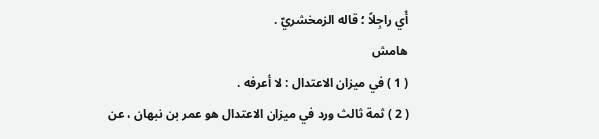أَي راجِلاً ؛ قاله الزمخشريّ .
هامش
( 1 ) في ميزان الاعتدال : لا أعرفه .
( 2 ) ثمة ثالث ورد في ميزان الاعتدال هو عمر بن نبهان ، عن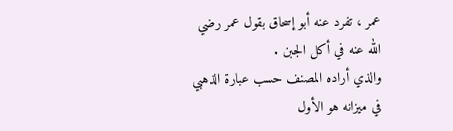عمر ، تفرد عنه أبو إسحاق بقول عمر رضي الله عنه في أكل الجبن .
والذي أراده المصنف حسب عبارة الذهبي في ميزانه هو الأول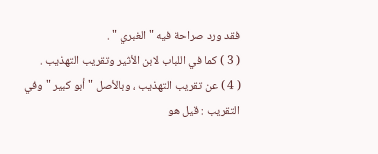فقد ورد صراحة فيه " الغبري " .
( 3 ) كما في اللباب لابن الأثير وتقريب التهذيب .
( 4 ) عن تقريب التهذيب ، وبالأصل " أبو كبير " وفي التقريب : قيل هو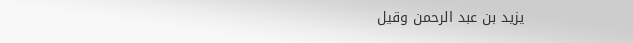يزيد بن عبد الرحمن وقيل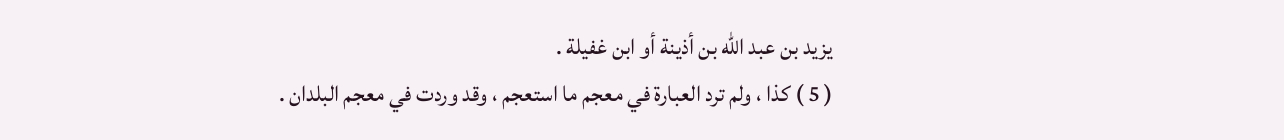يزيد بن عبد الله بن أذينة أو ابن غفيلة .
( 5 ) كذا ، ولم ترد العبارة في معجم ما استعجم ، وقد وردت في معجم البلدان .